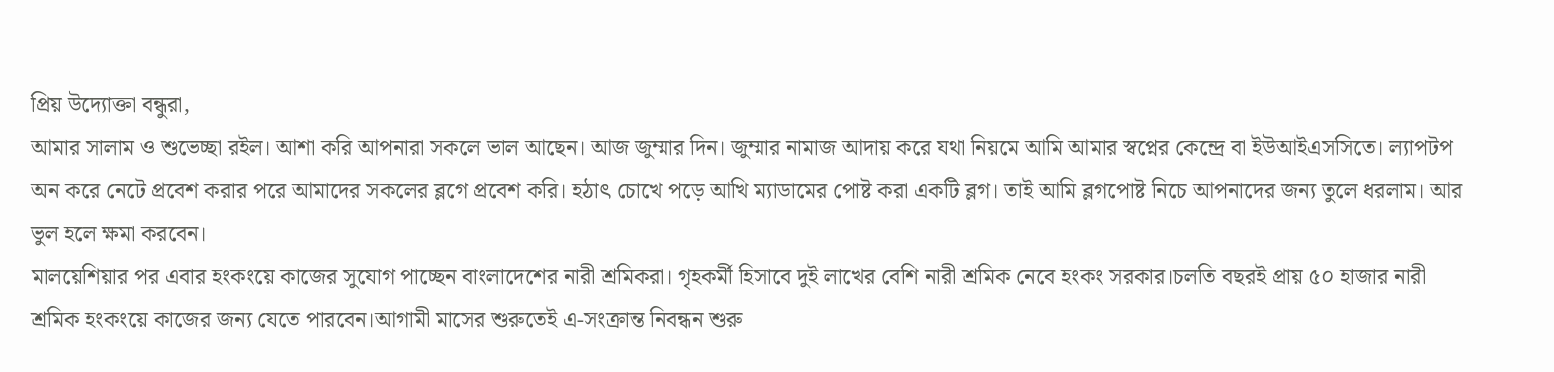প্রিয় উদ্যোক্তা বন্ধুরা,
আমার সালাম ও শুভেচ্ছা রইল। আশা করি আপনারা সকলে ভাল আছেন। আজ জুম্মার দিন। জুম্মার নামাজ আদায় করে যথা নিয়মে আমি আমার স্বপ্নের কেন্দ্রে বা ইউআইএসসিতে। ল্যাপটপ অন করে নেটে প্রবেশ করার পরে আমাদের সকলের ব্লগে প্রবেশ করি। হঠাৎ চোখে পড়ে আখি ম্যাডামের পোষ্ট করা একটি ব্লগ। তাই আমি ব্লগপোষ্ট নিচে আপনাদের জন্য তুলে ধরলাম। আর ভুল হলে ক্ষমা করবেন।
মালয়েশিয়ার পর এবার হংকংয়ে কাজের সুযোগ পাচ্ছেন বাংলাদেশের নারী শ্রমিকরা। গৃহকর্মী হিসাবে দুই লাখের বেশি নারী শ্রমিক নেবে হংকং সরকার।চলতি বছরই প্রায় ৫০ হাজার নারী শ্রমিক হংকংয়ে কাজের জন্য যেতে পারবেন।আগামী মাসের শুরুতেই এ-সংক্রান্ত নিবন্ধন শুরু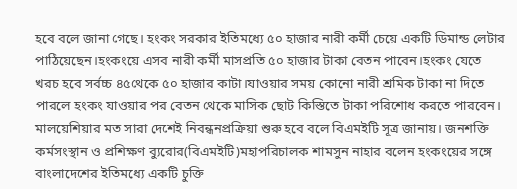হবে বলে জানা গেছে। হংকং সরকার ইতিমধ্যে ৫০ হাজার নারী কর্মী চেয়ে একটি ডিমান্ড লেটার পাঠিয়েছেন।হংকংয়ে এসব নারী কর্মী মাসপ্রতি ৫০ হাজার টাকা বেতন পাবেন।হংকং যেতে খরচ হবে সর্বচ্চ ৪৫থেকে ৫০ হাজার কাটা।যাওয়ার সময় কোনো নারী শ্রমিক টাকা না দিতে পারলে হংকং যাওয়ার পর বেতন থেকে মাসিক ছোট কিস্তিতে টাকা পরিশোধ করতে পারবেন। মালয়েশিয়ার মত সারা দেশেই নিবন্ধনপ্রক্রিয়া শুরু হবে বলে বিএমইটি সূত্র জানায়। জনশক্তি কর্মসংস্থান ও প্রশিক্ষণ ব্যুরোর(বিএমইটি)মহাপরিচালক শামসুন নাহার বলেন হংকংয়ের সঙ্গে বাংলাদেশের ইতিমধ্যে একটি চুক্তি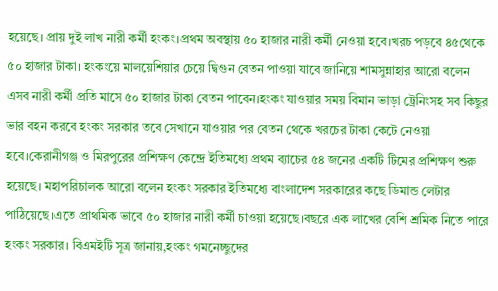হয়েছে। প্রায় দুই লাখ নারী কর্মী হংকং।প্রথম অবস্থায় ৫০ হাজার নারী কর্মী নেওয়া হবে।খরচ পড়বে ৪৫থেকে ৫০ হাজার টাকা। হংকংয়ে মালয়েশিয়ার চেয়ে দ্বিগুন বেতন পাওয়া যাবে জানিয়ে শামসুন্নাহার আরো বলেন এসব নারী কর্মী প্রতি মাসে ৫০ হাজার টাকা বেতন পাবেন।হংকং যাওয়ার সময় বিমান ভাড়া ট্রেনিংসহ সব কিছুর ভার বহন করবে হংকং সরকার তবে সেখানে যাওয়ার পর বেতন থেকে খরচের টাকা কেটে নেওয়া হবে।কেরানীগঞ্জ ও মিরপুরের প্রশিক্ষণ কেন্দ্রে ইতিমধ্যে প্রথম ব্যাচের ৫৪ জনের একটি টিমের প্রশিক্ষণ শুরু হয়েছে। মহাপরিচালক আরো বলেন হংকং সরকার ইতিমধ্যে বাংলাদেশ সরকারের কছে ডিমান্ড লেটার পাঠিয়েছে।এতে প্রাথমিক ভাবে ৫০ হাজার নারী কর্মী চাওয়া হয়েছে।বছরে এক লাখের বেশি শ্রমিক নিতে পারে হংকং সরকার। বিএমইটি সূত্র জানায়,হংকং গমনেচ্ছুদের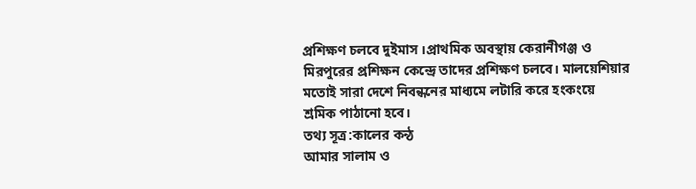প্রশিক্ষণ চলবে দুইমাস ।প্রাথমিক অবস্থায় কেরানীগঞ্জ ও মিরপুরের প্রশিক্ষন কেন্দ্রে তাদের প্রশিক্ষণ চলবে। মালয়েশিয়ার মতোই সারা দেশে নিবন্ধনের মাধ্যমে লটারি করে হংকংয়ে শ্রমিক পাঠানো হবে।
তথ্য সূত্র:কালের কন্ঠ
আমার সালাম ও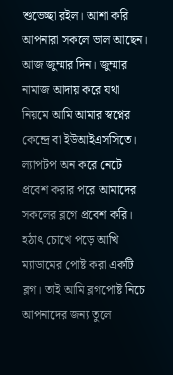শুভেচ্ছা রইল। আশা করি আপনারা সকলে ভাল আছেন। আজ জুম্মার দিন। জুম্মার নামাজ আদায় করে যথা নিয়মে আমি আমার স্বপ্নের কেন্দ্রে বা ইউআইএসসিতে। ল্যাপটপ অন করে নেটে প্রবেশ করার পরে আমাদের সকলের ব্লগে প্রবেশ করি। হঠাৎ চোখে পড়ে আখি ম্যাডামের পোষ্ট করা একটি ব্লগ। তাই আমি ব্লগপোষ্ট নিচে আপনাদের জন্য তুলে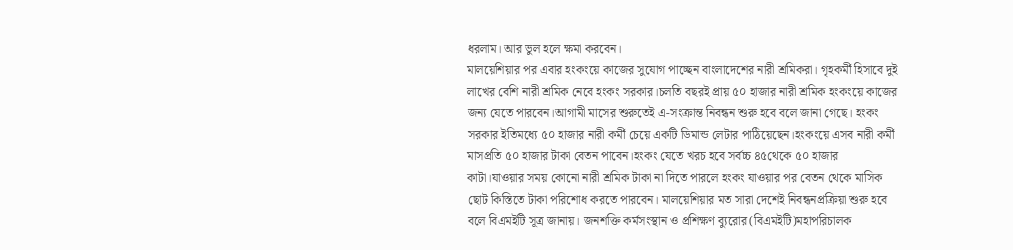ধরলাম। আর ভুল হলে ক্ষমা করবেন।
মালয়েশিয়ার পর এবার হংকংয়ে কাজের সুযোগ পাচ্ছেন বাংলাদেশের নারী শ্রমিকরা। গৃহকর্মী হিসাবে দুই লাখের বেশি নারী শ্রমিক নেবে হংকং সরকার।চলতি বছরই প্রায় ৫০ হাজার নারী শ্রমিক হংকংয়ে কাজের জন্য যেতে পারবেন।আগামী মাসের শুরুতেই এ-সংক্রান্ত নিবন্ধন শুরু হবে বলে জানা গেছে। হংকং সরকার ইতিমধ্যে ৫০ হাজার নারী কর্মী চেয়ে একটি ডিমান্ড লেটার পাঠিয়েছেন।হংকংয়ে এসব নারী কর্মী মাসপ্রতি ৫০ হাজার টাকা বেতন পাবেন।হংকং যেতে খরচ হবে সর্বচ্চ ৪৫থেকে ৫০ হাজার কাটা।যাওয়ার সময় কোনো নারী শ্রমিক টাকা না দিতে পারলে হংকং যাওয়ার পর বেতন থেকে মাসিক ছোট কিস্তিতে টাকা পরিশোধ করতে পারবেন। মালয়েশিয়ার মত সারা দেশেই নিবন্ধনপ্রক্রিয়া শুরু হবে বলে বিএমইটি সূত্র জানায়। জনশক্তি কর্মসংস্থান ও প্রশিক্ষণ ব্যুরোর(বিএমইটি)মহাপরিচালক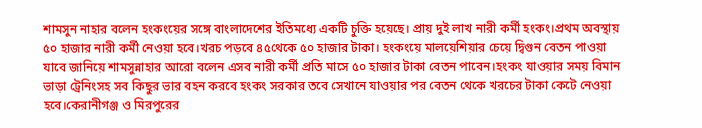শামসুন নাহার বলেন হংকংয়ের সঙ্গে বাংলাদেশের ইতিমধ্যে একটি চুক্তি হয়েছে। প্রায় দুই লাখ নারী কর্মী হংকং।প্রথম অবস্থায় ৫০ হাজার নারী কর্মী নেওয়া হবে।খরচ পড়বে ৪৫থেকে ৫০ হাজার টাকা। হংকংয়ে মালয়েশিয়ার চেয়ে দ্বিগুন বেতন পাওয়া যাবে জানিয়ে শামসুন্নাহার আরো বলেন এসব নারী কর্মী প্রতি মাসে ৫০ হাজার টাকা বেতন পাবেন।হংকং যাওয়ার সময় বিমান ভাড়া ট্রেনিংসহ সব কিছুর ভার বহন করবে হংকং সরকার তবে সেখানে যাওয়ার পর বেতন থেকে খরচের টাকা কেটে নেওয়া হবে।কেরানীগঞ্জ ও মিরপুরের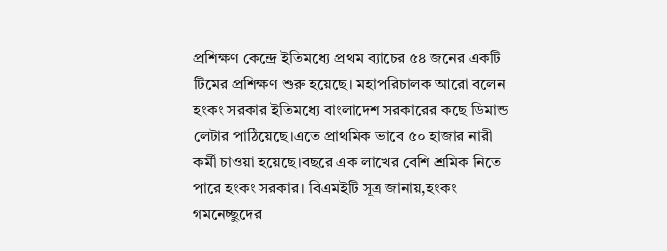প্রশিক্ষণ কেন্দ্রে ইতিমধ্যে প্রথম ব্যাচের ৫৪ জনের একটি টিমের প্রশিক্ষণ শুরু হয়েছে। মহাপরিচালক আরো বলেন হংকং সরকার ইতিমধ্যে বাংলাদেশ সরকারের কছে ডিমান্ড লেটার পাঠিয়েছে।এতে প্রাথমিক ভাবে ৫০ হাজার নারী কর্মী চাওয়া হয়েছে।বছরে এক লাখের বেশি শ্রমিক নিতে পারে হংকং সরকার। বিএমইটি সূত্র জানায়,হংকং গমনেচ্ছুদের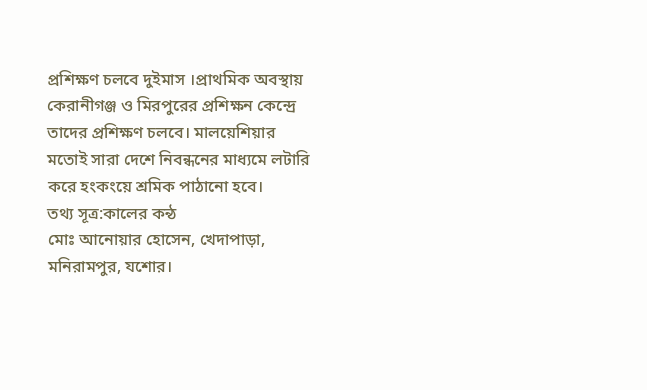প্রশিক্ষণ চলবে দুইমাস ।প্রাথমিক অবস্থায় কেরানীগঞ্জ ও মিরপুরের প্রশিক্ষন কেন্দ্রে তাদের প্রশিক্ষণ চলবে। মালয়েশিয়ার মতোই সারা দেশে নিবন্ধনের মাধ্যমে লটারি করে হংকংয়ে শ্রমিক পাঠানো হবে।
তথ্য সূত্র:কালের কন্ঠ
মোঃ আনোয়ার হোসেন, খেদাপাড়া, মনিরামপুর, যশোর।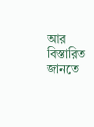আর বিস্তারিত জানতে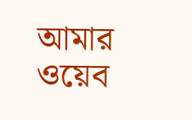আমার ওয়েব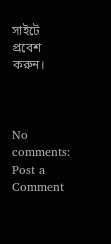সাইটে প্রবেশ করুন।



No comments:
Post a Comment